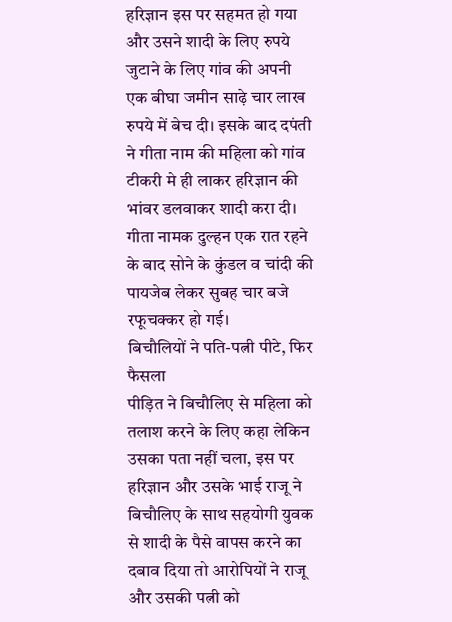हरिज्ञान इस पर सहमत हो गया और उसने शादी के लिए रुपये जुटाने के लिए गांव की अपनी एक बीघा जमीन साढ़े चार लाख रुपये में बेच दी। इसके बाद दपंती ने गीता नाम की महिला को गांव टीकरी मे ही लाकर हरिज्ञान की भांवर डलवाकर शादी करा दी। गीता नामक दुल्हन एक रात रहने के बाद सोने के कुंडल व चांदी की पायजेब लेकर सुबह चार बजे रफूचक्कर हो गई।
बिचौलियों ने पति-पत्नी पीटे, फिर फैसला
पीड़ित ने बिचौलिए से महिला को तलाश करने के लिए कहा लेकिन उसका पता नहीं चला, इस पर हरिज्ञान और उसके भाई राजू ने बिचौलिए के साथ सहयोगी युवक से शादी के पैसे वापस करने का दबाव दिया तो आरोपियों ने राजू और उसकी पत्नी को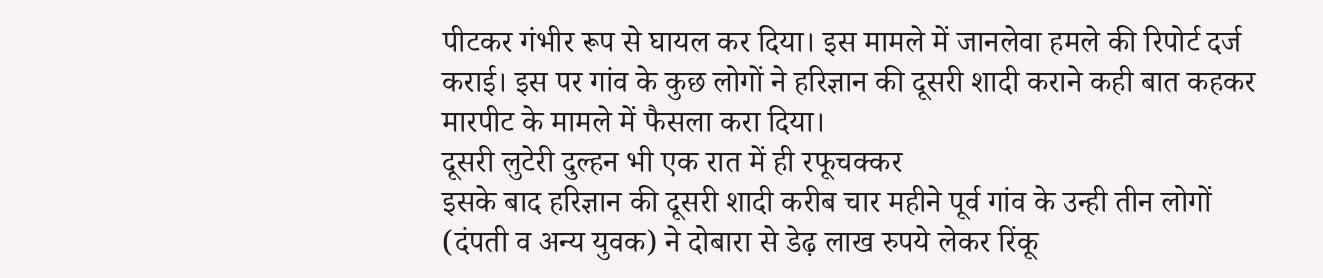पीटकर गंभीर रूप से घायल कर दिया। इस मामले में जानलेवा हमले की रिपोर्ट दर्ज कराई। इस पर गांव के कुछ लोगों ने हरिज्ञान की दूसरी शादी कराने कही बात कहकर मारपीट के मामले में फैसला करा दिया।
दूसरी लुटेरी दुल्हन भी एक रात में ही रफूचक्कर
इसके बाद हरिज्ञान की दूसरी शादी करीब चार महीने पूर्व गांव के उन्ही तीन लोगों (दंपती व अन्य युवक) ने दोबारा से डेढ़ लाख रुपये लेकर रिंकू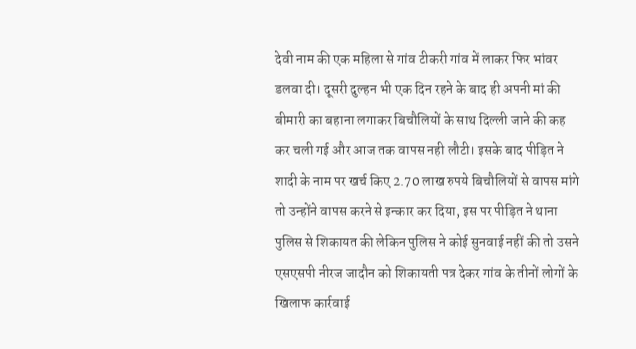देवी नाम की एक महिला से गांव टीकरी गांव में लाकर फिर भांवर डलवा दी। दूसरी दुल्हन भी एक दिन रहने के बाद ही अपनी मां की बीमारी का बहाना लगाकर बिचौलियों के साथ दिल्ली जाने की कह कर चली गई और आज तक वापस नही लौटी। इसके बाद पीड़ित ने शादी के नाम पर खर्च किए 2.70 लाख रुपये बिचौलियों से वापस मांगे तो उन्होंने वापस करने से इन्कार कर दिया, इस पर पीड़ित ने थाना पुलिस से शिकायत की लेकिन पुलिस ने कोई सुनवाई नहीं की तो उसने एसएसपी नीरज जादौन को शिकायती पत्र देकर गांव के तीनों लोगों के खिलाफ कार्रवाई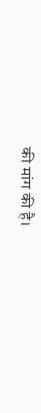की मांग की है।